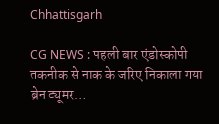Chhattisgarh

CG NEWS : पहली बार एंडोस्कोपी तकनीक से नाक के जरिए निकाला गया ब्रेन ट्यूमर…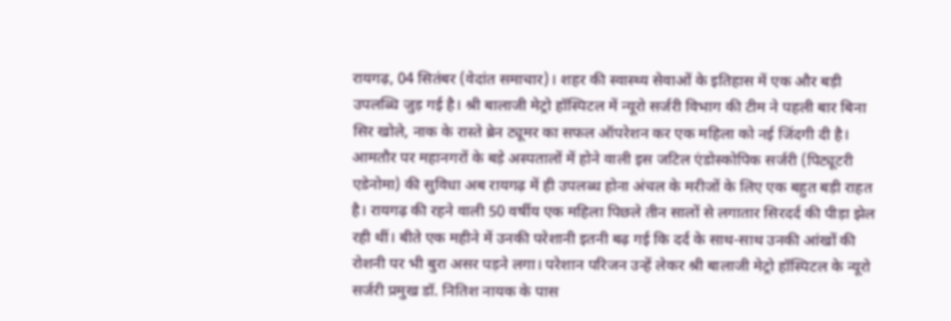रायगढ़, 04 सितंबर (वेदांत समाचार)। शहर की स्वास्थ्य सेवाओं के इतिहास में एक और बड़ी उपलब्धि जुड़ गई है। श्री बालाजी मेट्रो हॉस्पिटल में न्यूरो सर्जरी विभाग की टीम ने पहली बार बिना सिर खोले, नाक के रास्ते ब्रेन ट्यूमर का सफल ऑपरेशन कर एक महिला को नई जिंदगी दी है। आमतौर पर महानगरों के बड़े अस्पतालों में होने वाली इस जटिल एंडोस्कोपिक सर्जरी (पिट्यूटरी एडेनोमा) की सुविधा अब रायगढ़ में ही उपलब्ध होना अंचल के मरीजों के लिए एक बहुत बड़ी राहत है। रायगढ़ की रहने वाली 50 वर्षीय एक महिला पिछले तीन सालों से लगातार सिरदर्द की पीड़ा झेल रही थीं। बीते एक महीने में उनकी परेशानी इतनी बढ़ गई कि दर्द के साथ-साथ उनकी आंखों की रोशनी पर भी बुरा असर पड़ने लगा। परेशान परिजन उन्हें लेकर श्री बालाजी मेट्रो हॉस्पिटल के न्यूरो सर्जरी प्रमुख डॉ. नितिश नायक के पास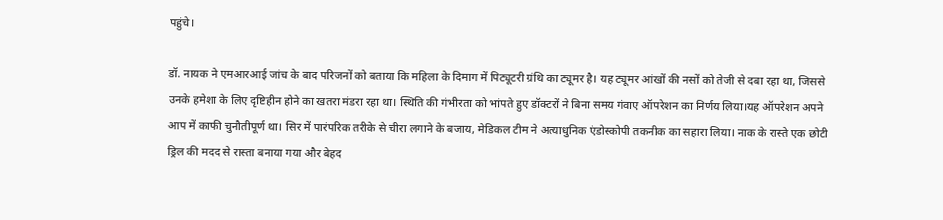पहुंचे।

डॉ. नायक ने एमआरआई जांच के बाद परिजनों को बताया कि महिला के दिमाग में पिट्यूटरी ग्रंथि का ट्यूमर है। यह ट्यूमर आंखों की नसों को तेजी से दबा रहा था, जिससे उनके हमेशा के लिए दृष्टिहीन होने का खतरा मंडरा रहा था। स्थिति की गंभीरता को भांपते हुए डॉक्टरों ने बिना समय गंवाए ऑपरेशन का निर्णय लिया।यह ऑपरेशन अपने आप में काफी चुनौतीपूर्ण था। सिर में पारंपरिक तरीके से चीरा लगाने के बजाय, मेडिकल टीम ने अत्याधुनिक एंडोस्कोपी तकनीक का सहारा लिया। नाक के रास्ते एक छोटी ड्रिल की मदद से रास्ता बनाया गया और बेहद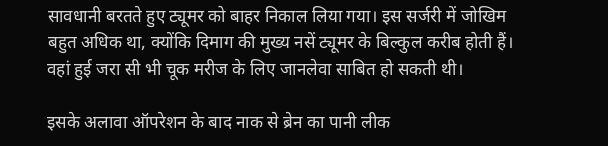सावधानी बरतते हुए ट्यूमर को बाहर निकाल लिया गया। इस सर्जरी में जोखिम बहुत अधिक था, क्योंकि दिमाग की मुख्य नसें ट्यूमर के बिल्कुल करीब होती हैं। वहां हुई जरा सी भी चूक मरीज के लिए जानलेवा साबित हो सकती थी।

इसके अलावा ऑपरेशन के बाद नाक से ब्रेन का पानी लीक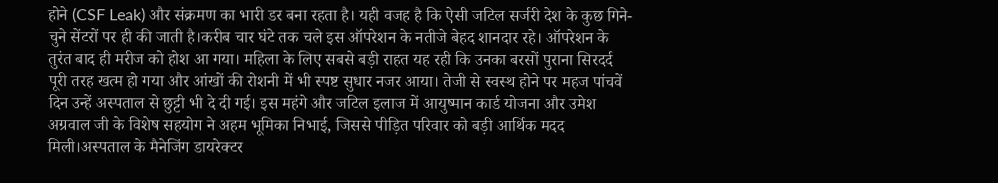होने (CSF Leak) और संक्रमण का भारी डर बना रहता है। यही वजह है कि ऐसी जटिल सर्जरी देश के कुछ गिने-चुने सेंटरों पर ही की जाती है।करीब चार घंटे तक चले इस ऑपरेशन के नतीजे बेहद शानदार रहे। ऑपरेशन के तुरंत बाद ही मरीज को होश आ गया। महिला के लिए सबसे बड़ी राहत यह रही कि उनका बरसों पुराना सिरदर्द पूरी तरह खत्म हो गया और आंखों की रोशनी में भी स्पष्ट सुधार नजर आया। तेजी से स्वस्थ होने पर महज पांचवें दिन उन्हें अस्पताल से छुट्टी भी दे दी गई। इस महंगे और जटिल इलाज में आयुष्मान कार्ड योजना और उमेश अग्रवाल जी के विशेष सहयोग ने अहम भूमिका निभाई, जिससे पीड़ित परिवार को बड़ी आर्थिक मदद मिली।अस्पताल के मैनेजिंग डायरेक्टर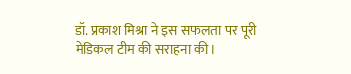डॉ. प्रकाश मिश्रा ने इस सफलता पर पूरी मेडिकल टीम की सराहना की।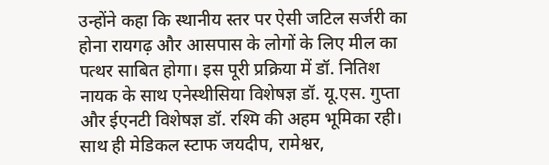उन्होंने कहा कि स्थानीय स्तर पर ऐसी जटिल सर्जरी का होना रायगढ़ और आसपास के लोगों के लिए मील का पत्थर साबित होगा। इस पूरी प्रक्रिया में डॉ. नितिश नायक के साथ एनेस्थीसिया विशेषज्ञ डॉ. यू.एस. गुप्ता और ईएनटी विशेषज्ञ डॉ. रश्मि की अहम भूमिका रही। साथ ही मेडिकल स्टाफ जयदीप, रामेश्वर,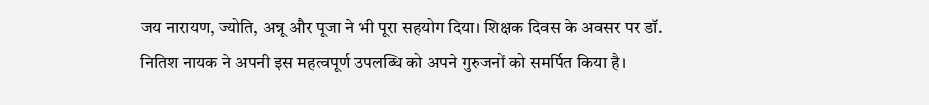जय नारायण, ज्योति, अन्नू और पूजा ने भी पूरा सहयोग दिया। शिक्षक दिवस के अवसर पर डॉ. नितिश नायक ने अपनी इस महत्वपूर्ण उपलब्धि को अपने गुरुजनों को समर्पित किया है।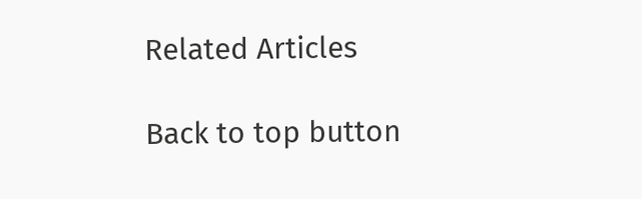Related Articles

Back to top button